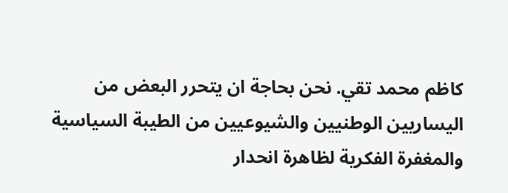كاظم محمد تقي. نحن بحاجة ان يتحرر البعض من اليساريين الوطنيين والشيوعيين من الطيبة السياسية والمغفرة الفكرية لظاهرة انحدار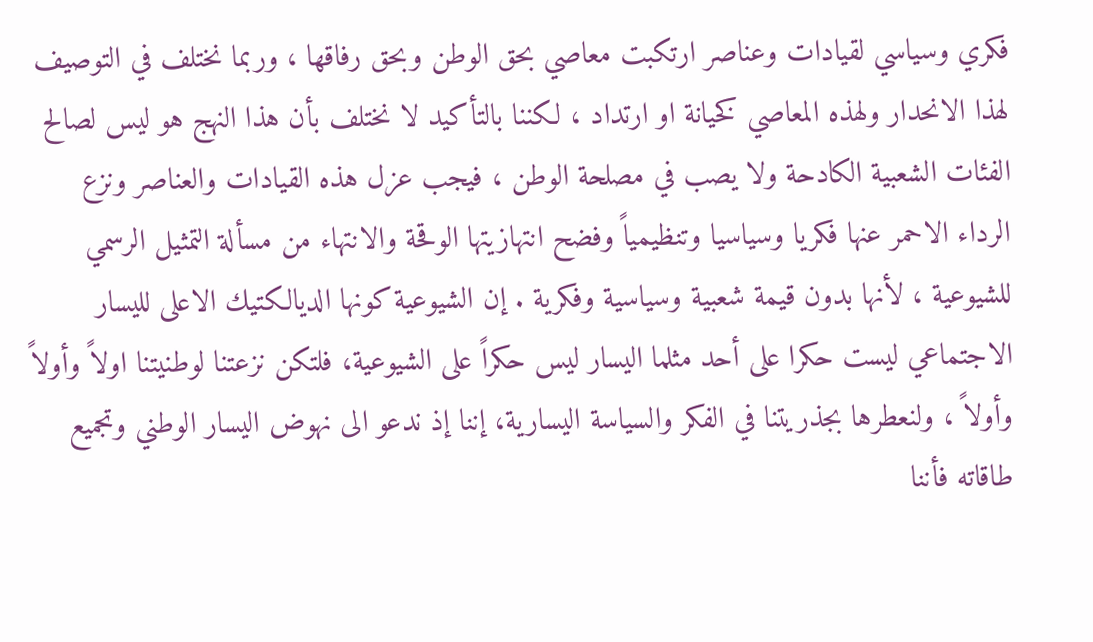فكري وسياسي لقيادات وعناصر ارتكبت معاصي بحق الوطن وبحق رفاقها ، وربما نختلف في التوصيف لهذا الانحدار ولهذه المعاصي كخيانة او ارتداد ، لكننا بالتأكيد لا نختلف بأن هذا النهج هو ليس لصالح الفئات الشعبية الكادحة ولا يصب في مصلحة الوطن ، فيجب عزل هذه القيادات والعناصر ونزع الرداء الاحمر عنها فكريا وسياسيا وتنظيمياً وفضح انتهازيتها الوقحة والانتهاء من مسألة التمثيل الرسمي للشيوعية ، لأنها بدون قيمة شعبية وسياسية وفكرية . إن الشيوعية كونها الديالكتيك الاعلى لليسار الاجتماعي ليست حكرا على أحد مثلما اليسار ليس حكراً على الشيوعية، فلتكن نزعتنا لوطنيتنا اولاً وأولاً وأولاً ، ولنعطرها بجذريتنا في الفكر والسياسة اليسارية، إننا إذ ندعو الى نهوض اليسار الوطني وتجميع طاقاته فأننا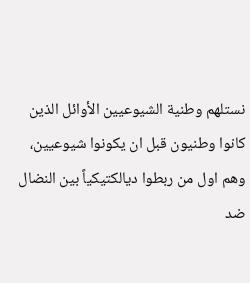نستلهم وطنية الشيوعيين الأوائل الذين كانوا وطنيون قبل ان يكونوا شيوعيين، وهم اول من ربطوا ديالكتيكياً بين النضال ضد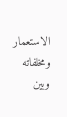الاستعمار ومخلفاته وبين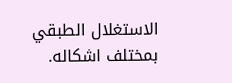الاستغلال الطبقي بمختلف اشكاله.